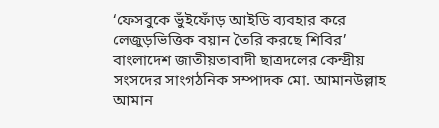‘ফেসবুকে ভুঁইফোঁড় আইডি ব্যবহার করে লেজুড়ভিত্তিক বয়ান তৈরি করছে শিবির’
বাংলাদেশ জাতীয়তাবাদী ছাত্রদলের কেন্দ্রীয় সংসদের সাংগঠনিক সম্পাদক মো. আমানউল্লাহ আমান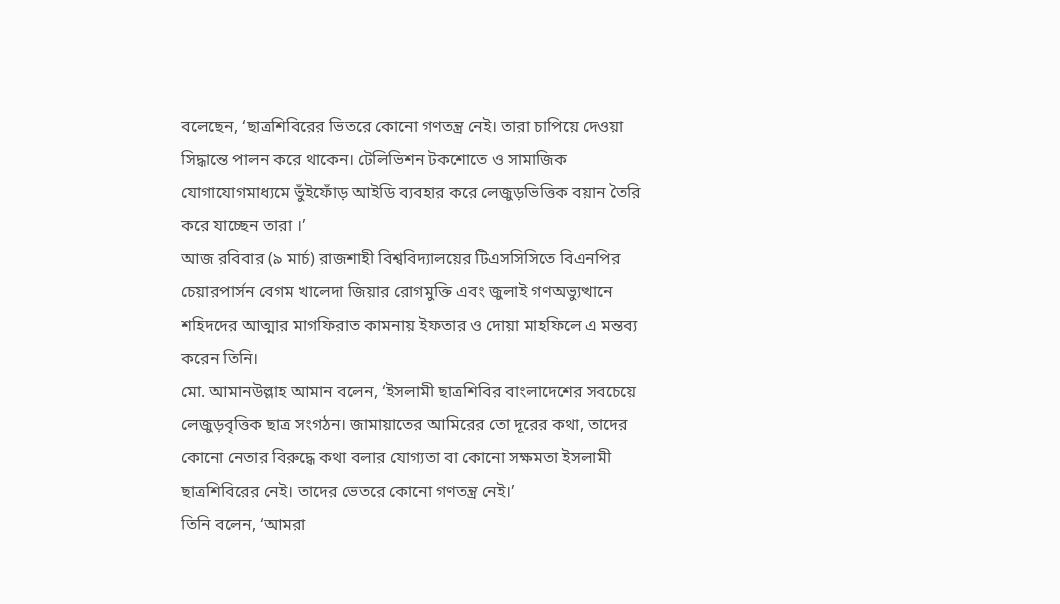বলেছেন, ‘ছাত্রশিবিরের ভিতরে কোনো গণতন্ত্র নেই। তারা চাপিয়ে দেওয়া সিদ্ধান্তে পালন করে থাকেন। টেলিভিশন টকশোতে ও সামাজিক যোগাযোগমাধ্যমে ভুঁইফোঁড় আইডি ব্যবহার করে লেজুড়ভিত্তিক বয়ান তৈরি করে যাচ্ছেন তারা ।’
আজ রবিবার (৯ মার্চ) রাজশাহী বিশ্ববিদ্যালয়ের টিএসসিসিতে বিএনপির চেয়ারপার্সন বেগম খালেদা জিয়ার রোগমুক্তি এবং জুলাই গণঅভ্যুত্থানে শহিদদের আত্মার মাগফিরাত কামনায় ইফতার ও দোয়া মাহফিলে এ মন্তব্য করেন তিনি।
মো. আমানউল্লাহ আমান বলেন, ‘ইসলামী ছাত্রশিবির বাংলাদেশের সবচেয়ে লেজুড়বৃত্তিক ছাত্র সংগঠন। জামায়াতের আমিরের তো দূরের কথা, তাদের কোনো নেতার বিরুদ্ধে কথা বলার যোগ্যতা বা কোনো সক্ষমতা ইসলামী ছাত্রশিবিরের নেই। তাদের ভেতরে কোনো গণতন্ত্র নেই।’
তিনি বলেন, ‘আমরা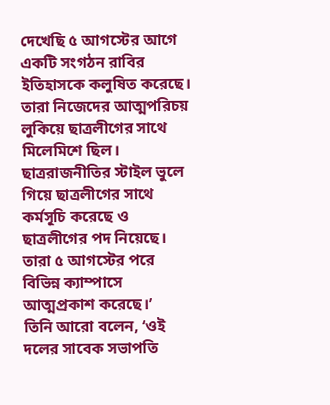দেখেছি ৫ আগস্টের আগে একটি সংগঠন রাবির ইতিহাসকে কলুষিত করেছে। তারা নিজেদের আত্মপরিচয় লুকিয়ে ছাত্রলীগের সাথে মিলেমিশে ছিল। ছাত্ররাজনীতির স্টাইল ভুলে গিয়ে ছাত্রলীগের সাথে কর্মসূচি করেছে ও ছাত্রলীগের পদ নিয়েছে। তারা ৫ আগস্টের পরে বিভিন্ন ক্যাম্পাসে আত্মপ্রকাশ করেছে।’
তিনি আরো বলেন, ‘ওই দলের সাবেক সভাপতি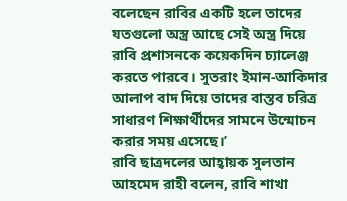বলেছেন রাবির একটি হলে তাদের যতগুলো অস্ত্র আছে সেই অস্ত্র দিয়ে রাবি প্রশাসনকে কয়েকদিন চ্যালেঞ্জ করতে পারবে। সুতরাং ইমান-আকিদার আলাপ বাদ দিয়ে তাদের বাস্তব চরিত্র সাধারণ শিক্ষার্থীদের সামনে উন্মোচন করার সময় এসেছে।’
রাবি ছাত্রদলের আহ্বায়ক সুলতান আহমেদ রাহী বলেন, রাবি শাখা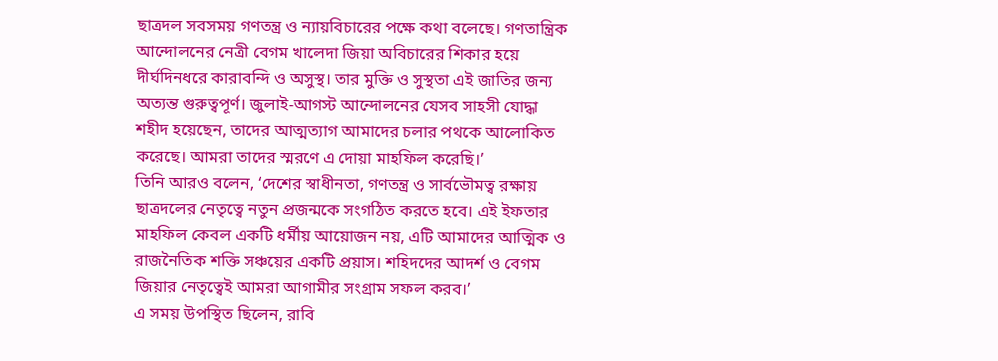ছাত্রদল সবসময় গণতন্ত্র ও ন্যায়বিচারের পক্ষে কথা বলেছে। গণতান্ত্রিক আন্দোলনের নেত্রী বেগম খালেদা জিয়া অবিচারের শিকার হয়ে দীর্ঘদিনধরে কারাবন্দি ও অসুস্থ। তার মুক্তি ও সুস্থতা এই জাতির জন্য অত্যন্ত গুরুত্বপূর্ণ। জুলাই-আগস্ট আন্দোলনের যেসব সাহসী যোদ্ধা শহীদ হয়েছেন, তাদের আত্মত্যাগ আমাদের চলার পথকে আলোকিত করেছে। আমরা তাদের স্মরণে এ দোয়া মাহফিল করেছি।’
তিনি আরও বলেন, ‘দেশের স্বাধীনতা, গণতন্ত্র ও সার্বভৌমত্ব রক্ষায় ছাত্রদলের নেতৃত্বে নতুন প্রজন্মকে সংগঠিত করতে হবে। এই ইফতার মাহফিল কেবল একটি ধর্মীয় আয়োজন নয়, এটি আমাদের আত্মিক ও রাজনৈতিক শক্তি সঞ্চয়ের একটি প্রয়াস। শহিদদের আদর্শ ও বেগম জিয়ার নেতৃত্বেই আমরা আগামীর সংগ্রাম সফল করব।’
এ সময় উপস্থিত ছিলেন, রাবি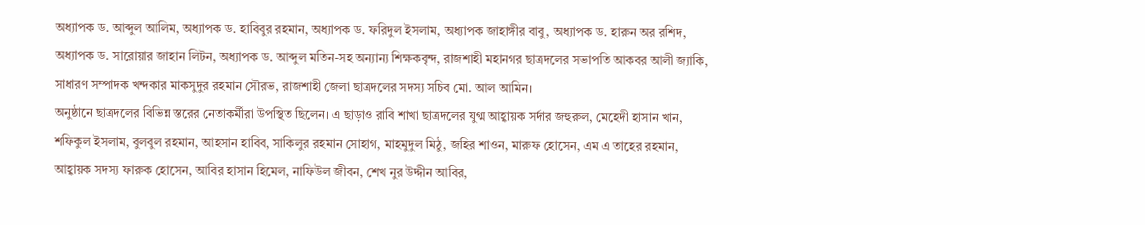অধ্যাপক ড. আব্দুল আলিম, অধ্যাপক ড. হাবিবুর রহমান, অধ্যাপক ড. ফরিদুল ইসলাম, অধ্যাপক জাহাঙ্গীর বাবু, অধ্যাপক ড. হারুন অর রশিদ, অধ্যাপক ড. সারোয়ার জাহান লিটন, অধ্যাপক ড. আব্দুল মতিন-সহ অন্যান্য শিক্ষকবৃন্দ, রাজশাহী মহানগর ছাত্রদলের সভাপতি আকবর আলী জ্যাকি, সাধারণ সম্পাদক খন্দকার মাকসুদুর রহমান সৌরভ, রাজশাহী জেলা ছাত্রদলের সদস্য সচিব মো. আল আমিন।
অনুষ্ঠানে ছাত্রদলের বিভিন্ন স্তরের নেতাকর্মীরা উপস্থিত ছিলেন। এ ছাড়াও রাবি শাখা ছাত্রদলের যুগ্ম আহ্বায়ক সর্দার জহুরুল, মেহেদী হাসান খান, শফিকুল ইসলাম, বুলবুল রহমান, আহসান হাবিব, সাকিলুর রহমান সোহাগ, মাহমুদুল মিঠু, জহির শাওন, মারুফ হোসেন, এম এ তাহের রহমান, আহ্বায়ক সদস্য ফারুক হোসেন, আবির হাসান হিমেল, নাফিউল জীবন, শেখ নুর উদ্দীন আবির,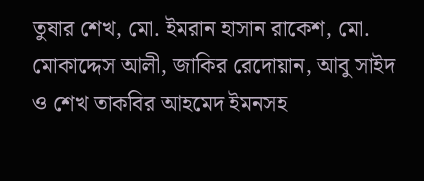তুষার শেখ, মো. ইমরান হাসান রাকেশ, মো. মোকাদ্দেস আলী, জাকির রেদোয়ান, আবু সাইদ ও শেখ তাকবির আহমেদ ইমনসহ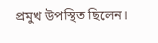প্রমুখ উপস্থিত ছিলেন।